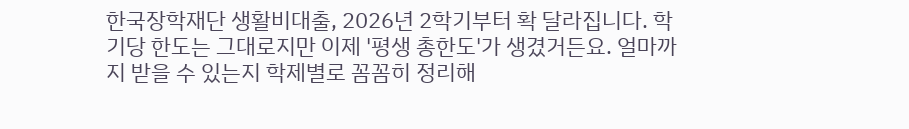한국장학재단 생활비대출, 2026년 2학기부터 확 달라집니다. 학기당 한도는 그대로지만 이제 '평생 총한도'가 생겼거든요. 얼마까지 받을 수 있는지 학제별로 꼼꼼히 정리해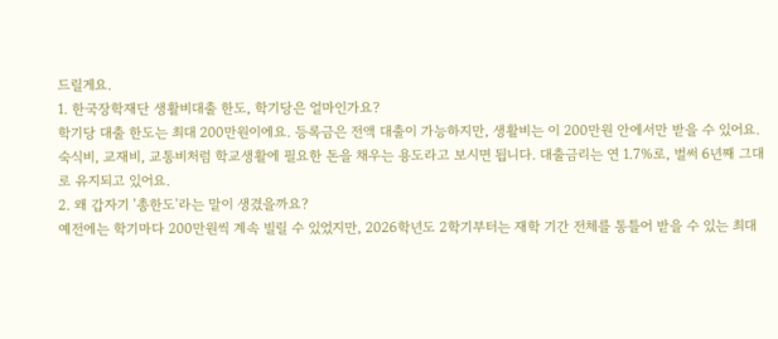드릴게요.
1. 한국장학재단 생활비대출 한도, 학기당은 얼마인가요?
학기당 대출 한도는 최대 200만원이에요. 등록금은 전액 대출이 가능하지만, 생활비는 이 200만원 안에서만 받을 수 있어요.
숙식비, 교재비, 교통비처럼 학교생활에 필요한 돈을 채우는 용도라고 보시면 됩니다. 대출금리는 연 1.7%로, 벌써 6년째 그대로 유지되고 있어요.
2. 왜 갑자기 '총한도'라는 말이 생겼을까요?
예전에는 학기마다 200만원씩 계속 빌릴 수 있었지만, 2026학년도 2학기부터는 재학 기간 전체를 통틀어 받을 수 있는 최대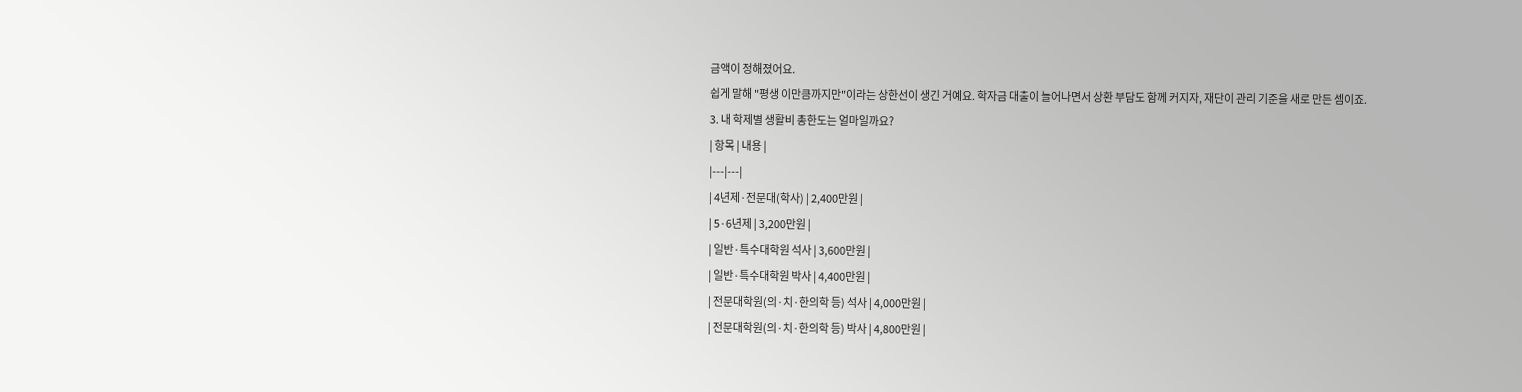금액이 정해졌어요.
쉽게 말해 "평생 이만큼까지만"이라는 상한선이 생긴 거예요. 학자금 대출이 늘어나면서 상환 부담도 함께 커지자, 재단이 관리 기준을 새로 만든 셈이죠.
3. 내 학제별 생활비 총한도는 얼마일까요?
| 항목 | 내용 |
|---|---|
| 4년제·전문대(학사) | 2,400만원 |
| 5·6년제 | 3,200만원 |
| 일반·특수대학원 석사 | 3,600만원 |
| 일반·특수대학원 박사 | 4,400만원 |
| 전문대학원(의·치·한의학 등) 석사 | 4,000만원 |
| 전문대학원(의·치·한의학 등) 박사 | 4,800만원 |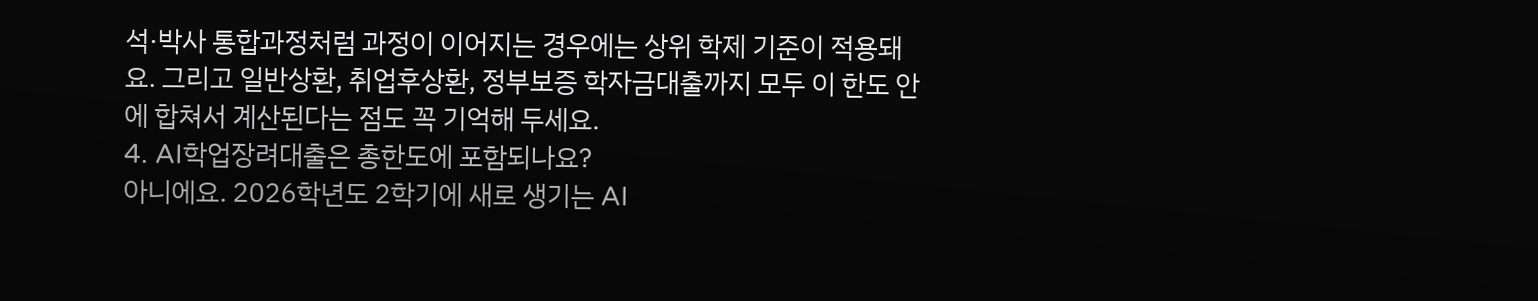석·박사 통합과정처럼 과정이 이어지는 경우에는 상위 학제 기준이 적용돼요. 그리고 일반상환, 취업후상환, 정부보증 학자금대출까지 모두 이 한도 안에 합쳐서 계산된다는 점도 꼭 기억해 두세요.
4. AI학업장려대출은 총한도에 포함되나요?
아니에요. 2026학년도 2학기에 새로 생기는 AI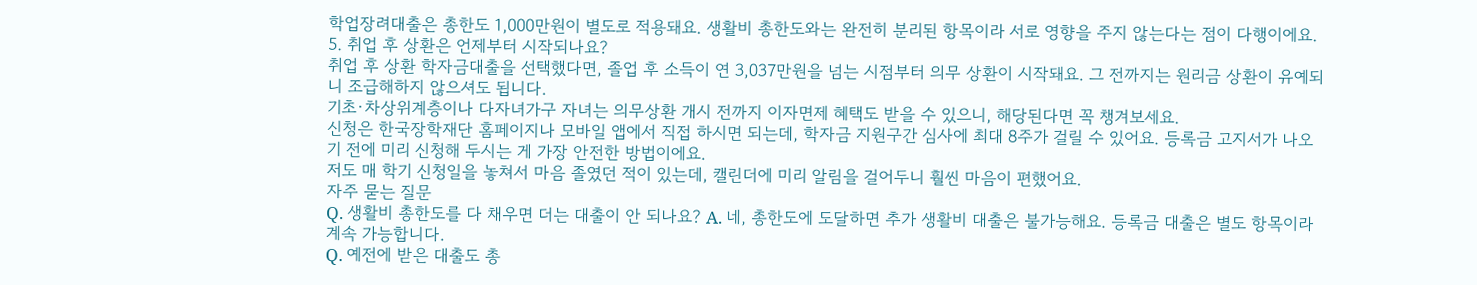학업장려대출은 총한도 1,000만원이 별도로 적용돼요. 생활비 총한도와는 완전히 분리된 항목이라 서로 영향을 주지 않는다는 점이 다행이에요.
5. 취업 후 상환은 언제부터 시작되나요?
취업 후 상환 학자금대출을 선택했다면, 졸업 후 소득이 연 3,037만원을 넘는 시점부터 의무 상환이 시작돼요. 그 전까지는 원리금 상환이 유예되니 조급해하지 않으셔도 됩니다.
기초·차상위계층이나 다자녀가구 자녀는 의무상환 개시 전까지 이자면제 혜택도 받을 수 있으니, 해당된다면 꼭 챙겨보세요.
신청은 한국장학재단 홈페이지나 모바일 앱에서 직접 하시면 되는데, 학자금 지원구간 심사에 최대 8주가 걸릴 수 있어요. 등록금 고지서가 나오기 전에 미리 신청해 두시는 게 가장 안전한 방법이에요.
저도 매 학기 신청일을 놓쳐서 마음 졸였던 적이 있는데, 캘린더에 미리 알림을 걸어두니 훨씬 마음이 편했어요.
자주 묻는 질문
Q. 생활비 총한도를 다 채우면 더는 대출이 안 되나요? A. 네, 총한도에 도달하면 추가 생활비 대출은 불가능해요. 등록금 대출은 별도 항목이라 계속 가능합니다.
Q. 예전에 받은 대출도 총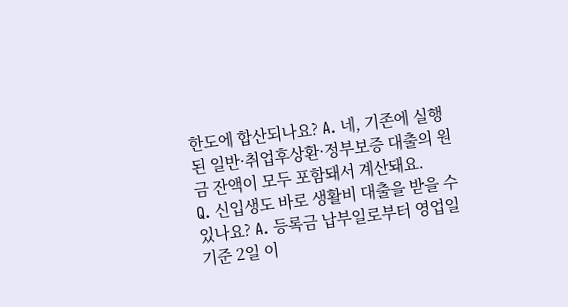한도에 합산되나요? A. 네, 기존에 실행된 일반·취업후상환·정부보증 대출의 원금 잔액이 모두 포함돼서 계산돼요.
Q. 신입생도 바로 생활비 대출을 받을 수 있나요? A. 등록금 납부일로부터 영업일 기준 2일 이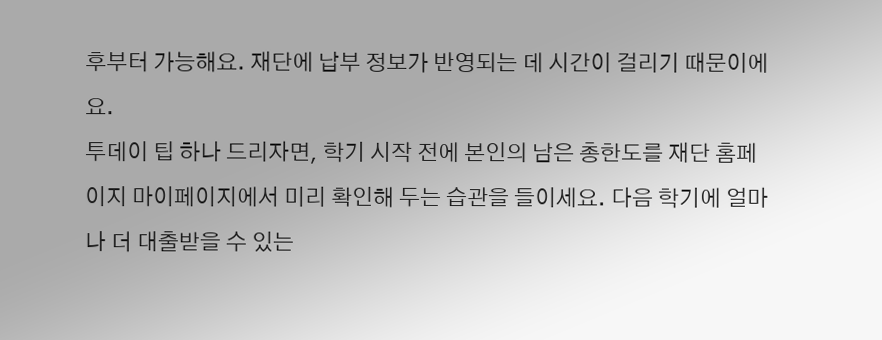후부터 가능해요. 재단에 납부 정보가 반영되는 데 시간이 걸리기 때문이에요.
투데이 팁 하나 드리자면, 학기 시작 전에 본인의 남은 총한도를 재단 홈페이지 마이페이지에서 미리 확인해 두는 습관을 들이세요. 다음 학기에 얼마나 더 대출받을 수 있는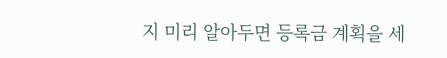지 미리 알아두면 등록금 계획을 세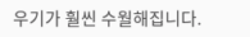우기가 훨씬 수월해집니다.